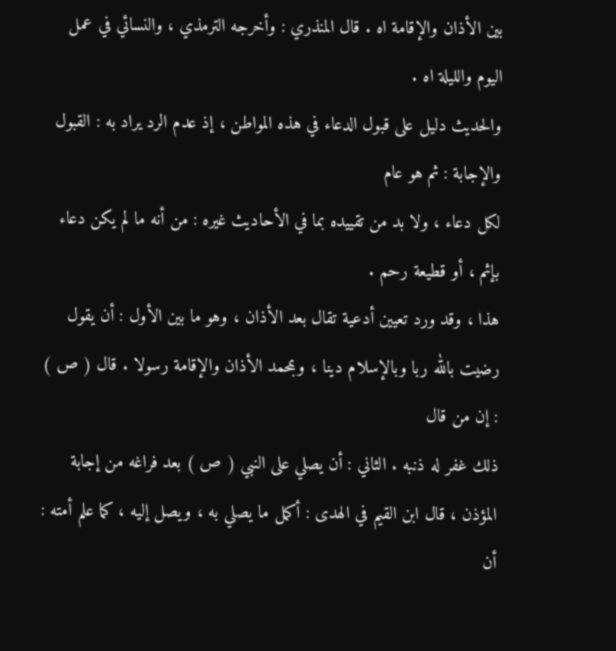بين الأذان والإقامة اه . قال المنذري : وأخرجه الترمذي ، والنسائي في عمل اليوم والليلة اه .
والحديث دليل على قبول الدعاء في هذه المواطن ، إذ عدم الرد يراد به : القبول والإجابة : ثم هو عام
لكل دعاء ، ولا بد من تقييده بما في الأحاديث غيره : من أنه ما لم يكن دعاء بإثم ، أو قطيعة رحم .
هذا ، وقد ورد تعيين أدعية تقال بعد الأذان ، وهو ما بين الأول : أن يقول
رضيت بالله ربا وبالإسلام دينا ، وبمحمد الأذان والإقامة رسولا . قال ( ص ) : إن من قال
ذلك غفر له ذنبه . الثاني : أن يصلي على النبي ( ص ) بعد فراغه من إجابة
المؤذن ، قال ابن القيم في الهدى : أكمل ما يصلي به ، ويصل إليه ، كما علم أمته : أن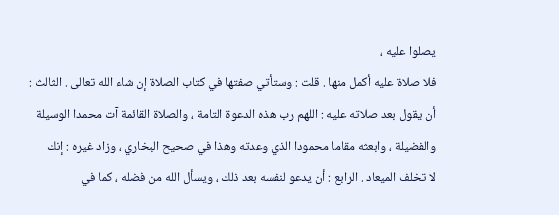يصلوا عليه ،
فلا صلاة عليه أكمل منها . قلت : وستأتي صفتها في كتاب الصلاة إن شاء الله تعالى . الثالث :
أن يقول بعد صلاته عليه : اللهم رب هذه الدعوة التامة ، والصلاة القائمة آت محمدا الوسيلة
والفضيلة ، وابعثه مقاما محمودا الذي وعدته وهذا في صحيح البخاري ، وزاد غيره : إنك
لا تخلف الميعاد . الرابع : أن يدعو لنفسه بعد ذلك ، ويسأل الله من فضله ، كما في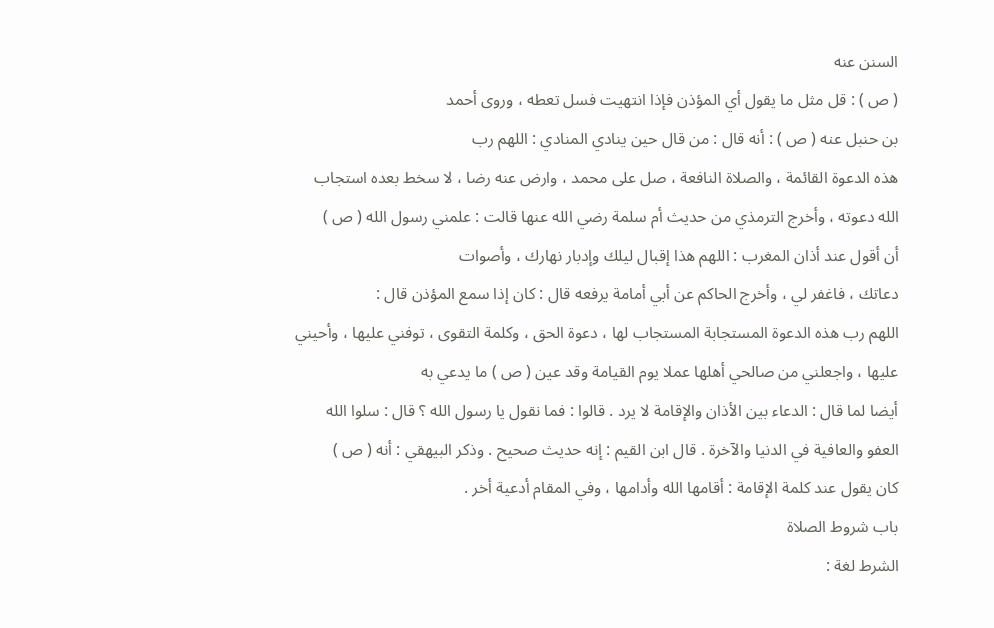السنن عنه
( ص ) : قل مثل ما يقول أي المؤذن فإذا انتهيت فسل تعطه ، وروى أحمد
بن حنبل عنه ( ص ) : أنه قال : من قال حين ينادي المنادي : اللهم رب
هذه الدعوة القائمة ، والصلاة النافعة ، صل على محمد ، وارض عنه رضا ، لا سخط بعده استجاب
الله دعوته ، وأخرج الترمذي من حديث أم سلمة رضي الله عنها قالت : علمني رسول الله ( ص )
أن أقول عند أذان المغرب : اللهم هذا إقبال ليلك وإدبار نهارك ، وأصوات
دعاتك ، فاغفر لي ، وأخرج الحاكم عن أبي أمامة يرفعه قال : كان إذا سمع المؤذن قال :
اللهم رب هذه الدعوة المستجابة المستجاب لها ، دعوة الحق ، وكلمة التقوى ، توفني عليها ، وأحيني
عليها ، واجعلني من صالحي أهلها عملا يوم القيامة وقد عين ( ص ) ما يدعي به
أيضا لما قال : الدعاء بين الأذان والإقامة لا يرد . قالوا : فما نقول يا رسول الله ؟ قال : سلوا الله
العفو والعافية في الدنيا والآخرة . قال ابن القيم : إنه حديث صحيح . وذكر البيهقي : أنه ( ص )
كان يقول عند كلمة الإقامة : أقامها الله وأدامها ، وفي المقام أدعية أخر .
باب شروط الصلاة
الشرط لغة :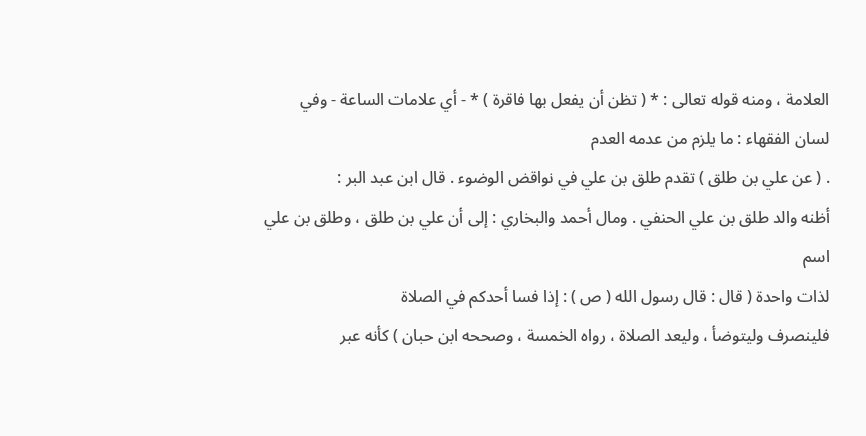العلامة ، ومنه قوله تعالى : * ( تظن أن يفعل بها فاقرة ) * - أي علامات الساعة - وفي
لسان الفقهاء : ما يلزم من عدمه العدم
. ( عن علي بن طلق ) تقدم طلق بن علي في نواقض الوضوء . قال ابن عبد البر :
أظنه والد طلق بن علي الحنفي . ومال أحمد والبخاري : إلى أن علي بن طلق ، وطلق بن علي اسم
لذات واحدة ( قال : قال رسول الله ( ص ) : إذا فسا أحدكم في الصلاة
فلينصرف وليتوضأ ، وليعد الصلاة ، رواه الخمسة ، وصححه ابن حبان ) كأنه عبر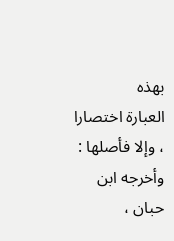بهذه
العبارة اختصارا ، وإلا فأصلها : وأخرجه ابن حبان ،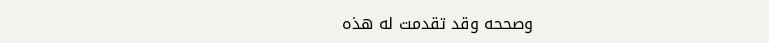وصححه وقد تقدمت له هذه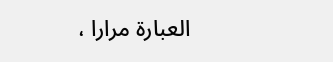العبارة مرارا ،